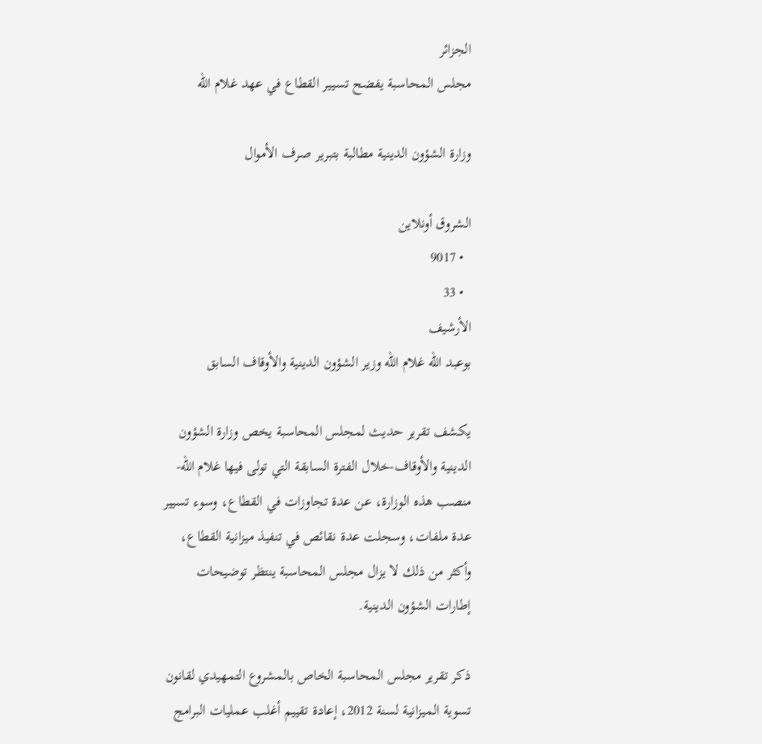الجزائر
مجلس المحاسبة يفضح تسيير القطاع في عهد غلام الله

وزارة الشؤون الدينية مطالبة بتبرير صرف الأموال

الشروق أونلاين
  • 9017
  • 33
الأرشيف
بوعبد الله غلام الله وزير الشؤون الدينية والأوقاف السابق

يكشف تقرير حديث لمجلس المحاسبة يخص وزارة الشؤون الدينية والأوقاف-خلال الفترة السابقة التي تولى فيها غلام الله- منصب هذه الوزارة، عن عدة تجاوزات في القطاع، وسوء تسيير عدة ملفات، وسجلت عدة نقائص في تنفيذ ميزانية القطاع، وأكثر من ذلك لا يزال مجلس المحاسبة ينتظر توضيحات إطارات الشؤون الدينية.

ذكر تقرير مجلس المحاسبة الخاص بالمشروع التمهيدي لقانون تسوية الميزانية لسنة 2012، إعادة تقييم أغلب عمليات البرامج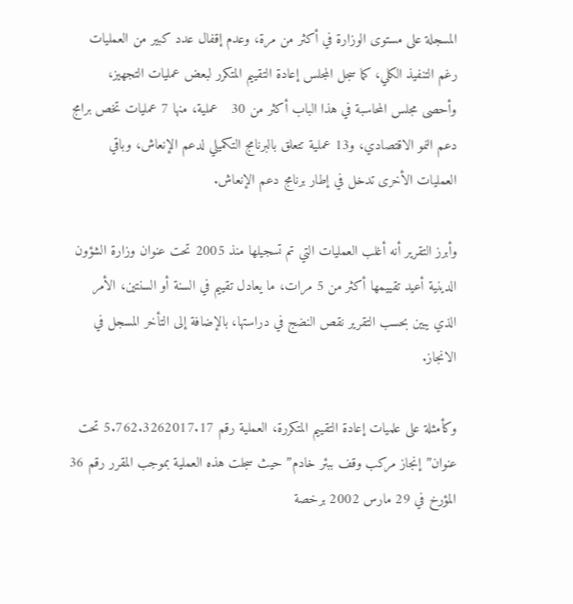المسجلة على مستوى الوزارة في أكثر من مرة، وعدم إقفال عدد كبير من العمليات رغم التنفيذ الكلي، كما سجل المجلس إعادة التقييم المتكرر لبعض عمليات التجهيز، وأحصى مجلس المحاسبة في هذا الباب أكثر من 30   عملية، منها 7 عمليات تخص برامج دعم النمو الاقتصادي، و13 عملية تتعلق بالبرنامج التكميلي لدعم الإنعاش، وباقي العمليات الأخرى تدخل في إطار برنامج دعم الإنعاش.

وأبرز التقرير أنه أغلب العمليات التي تم تسجيلها منذ 2005 تحت عنوان وزارة الشؤون الدينية أعيد تقييمها أكثر من 5 مرات، ما يعادل تقييم في السنة أو السنتين، الأمر الذي يبين بحسب التقرير نقص النضج في دراستها، بالإضافة إلى التأخر المسجل في الانجاز.

وكأمثلة على علميات إعادة التقييم المتكررة، العملية رقم 5.762.3262017.17 تحت عنوان”إنجاز مركب وقف ببئر خادم” حيث سجلت هذه العملية بموجب المقرر رقم 36 المؤرخ في 29 مارس 2002 برخصة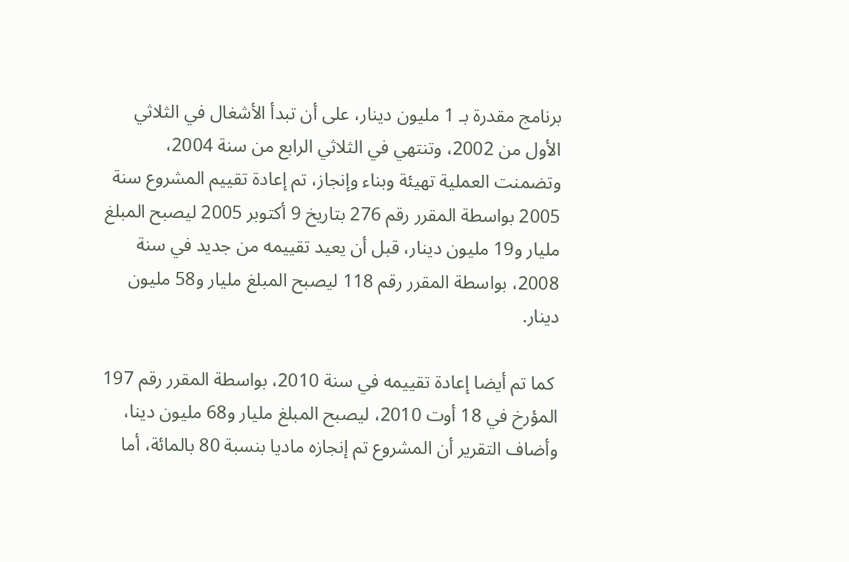برنامج مقدرة بـ 1 مليون دينار، على أن تبدأ الأشغال في الثلاثي الأول من 2002، وتنتهي في الثلاثي الرابع من سنة 2004، وتضمنت العملية تهيئة وبناء وإنجاز، تم إعادة تقييم المشروع سنة 2005 بواسطة المقرر رقم 276 بتاريخ 9 أكتوبر 2005 ليصبح المبلغ مليار و19 مليون دينار، قبل أن يعيد تقييمه من جديد في سنة 2008، بواسطة المقرر رقم 118 ليصبح المبلغ مليار و58 مليون دينار.

 كما تم أيضا إعادة تقييمه في سنة 2010، بواسطة المقرر رقم 197 المؤرخ في 18 أوت 2010، ليصبح المبلغ مليار و68 مليون دينا، وأضاف التقرير أن المشروع تم إنجازه ماديا بنسبة 80 بالمائة، أما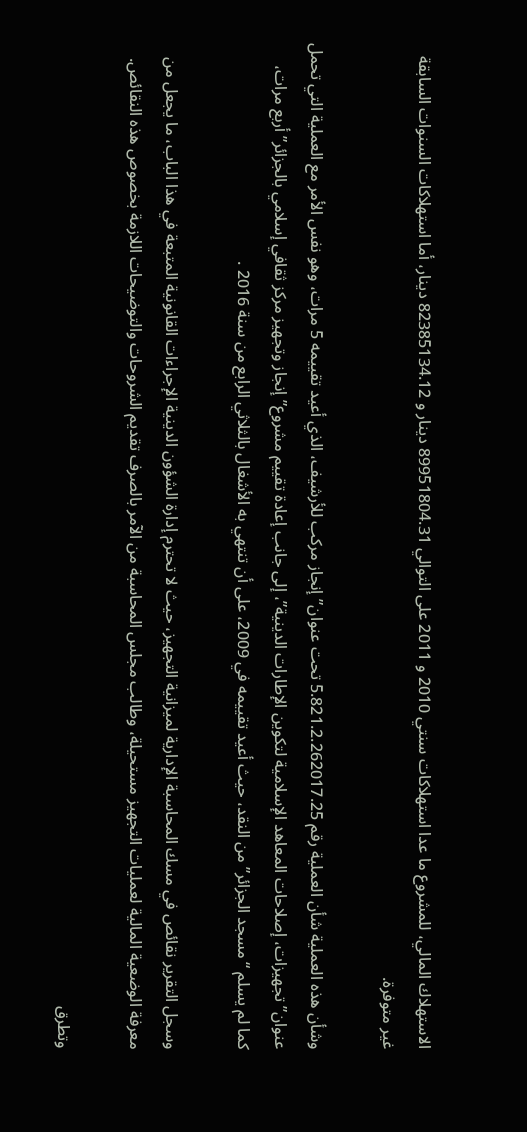الاستهلاك المالي، للمشروع ما عدا استهلاكات سنتي 2010 و 2011 على التوالي 89951804.31 دينار و 82385134.12 دينار، أما استهلاكات السنوات السابقة غير متوفرة.

وشأن هذه العملية شأن العملية رقم 5.821.2.262017.25 تحت عنوان”إنجاز مركب للأرشيف، الذي أعيد تقييمه 5 مرات، وهو نفس الأمر مع العملية التي تحمل عنوان”تجهيزات، إصلاحات المعاهد الإسلامية لتكوين الإطارات الدينية”، إلى جانب إعادة تقييم مشروع”إنجاز وتجهيز مركز ثقافي إسلامي بالجزائر” أربع مرات، كما لم يسلم “مسجد الجزائر” من النقد، حيث أعيد تقييمه في 2009، على أن تنتهي به الأشغال بالثلاثي الرابع من سنة 2016 .

وسجل التقرير نقائص في مسك المحاسبة الإدارية لميزانية التجهيز، حيث لا تحترم إدارة الشؤون الدينية الإجراءات القانونية المتبعة في هذا الباب، ما يجعل من معرفة الوضعية المالية لعمليات التجهيز مستحيلة، وطالب مجلس المحاسبة من الآمر بالصرف تقديم الشروحات والتوضيحات اللازمة بخصوص هذه النقائص.

وتطرق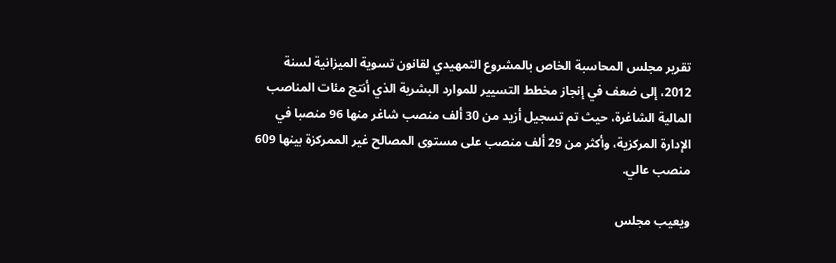تقرير مجلس المحاسبة الخاص بالمشروع التمهيدي لقانون تسوية الميزانية لسنة 2012، إلى ضعف في إنجاز مخطط التسيير للموارد البشرية الذي أنتج مئات المناصب المالية الشاغرة، حيث تم تسجيل أزيد من 30 ألف منصب شاغر منها 96 منصبا في الإدارة المركزية، وأكثر من 29 ألف منصب على مستوى المصالح غير الممركزة بينها 609 منصب عالي.

ويعيب مجلس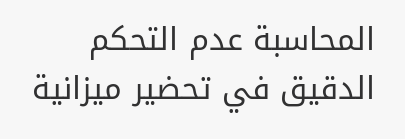المحاسبة عدم التحكم الدقيق في تحضير ميزانية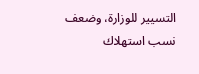التسيير للوزارة، وضعف نسب استهلاك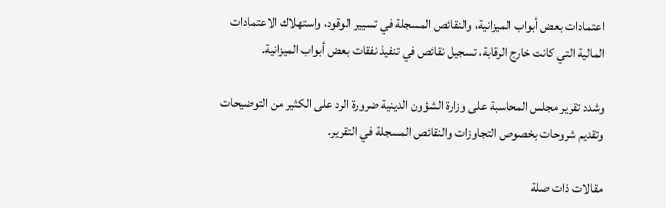اعتمادات بعض أبواب الميزانية، والنقائص المسجلة في تسيير الوقود، واستهلاك الاعتمادات المالية التي كانت خارج الرقابة، تسجيل نقائص في تنفيذ نفقات بعض أبواب الميزانية.

وشدد تقرير مجلس المحاسبة على وزارة الشؤون الدينية ضرورة الرد على الكثير من التوضيحات وتقديم شروحات بخصوص التجاوزات والنقائص المسجلة في التقرير.

مقالات ذات صلة